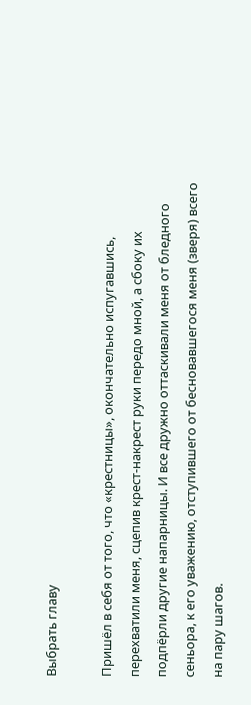Выбрать главу

Пришёл в себя от того, что «крестницы», окончательно испугавшись, перехватили меня, сцепив крест-накрест руки передо мной, а сбоку их подпёрли другие напарницы. И все дружно оттаскивали меня от бледного сеньора, к его уважению, отступившего от бесновавшегося меня (зверя) всего на пару шагов.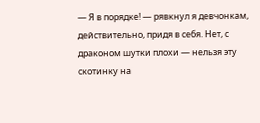— Я в порядке! — рявкнул я девчонкам, действительно, придя в себя. Нет, с драконом шутки плохи — нельзя эту скотинку на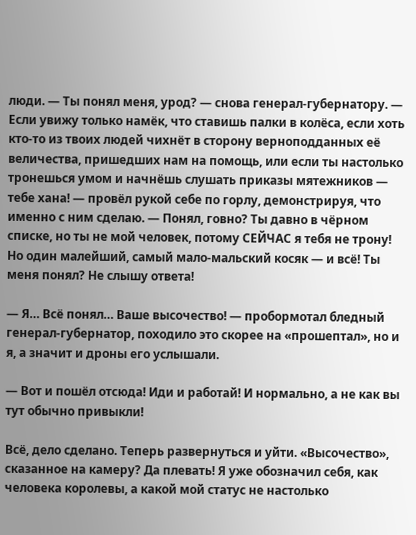люди. — Ты понял меня, урод? — снова генерал-губернатору. — Если увижу только намёк, что ставишь палки в колёса, если хоть кто-то из твоих людей чихнёт в сторону верноподданных её величества, пришедших нам на помощь, или если ты настолько тронешься умом и начнёшь слушать приказы мятежников — тебе хана! — провёл рукой себе по горлу, демонстрируя, что именно с ним сделаю. — Понял, говно? Ты давно в чёрном списке, но ты не мой человек, потому СЕЙЧАС я тебя не трону! Но один малейший, самый мало-мальский косяк — и всё! Ты меня понял? Не слышу ответа!

— Я… Всё понял… Ваше высочество! — пробормотал бледный генерал-губернатор, походило это скорее на «прошептал», но и я, а значит и дроны его услышали.

— Вот и пошёл отсюда! Иди и работай! И нормально, а не как вы тут обычно привыкли!

Всё, дело сделано. Теперь развернуться и уйти. «Высочество», сказанное на камеру? Да плевать! Я уже обозначил себя, как человека королевы, а какой мой статус не настолько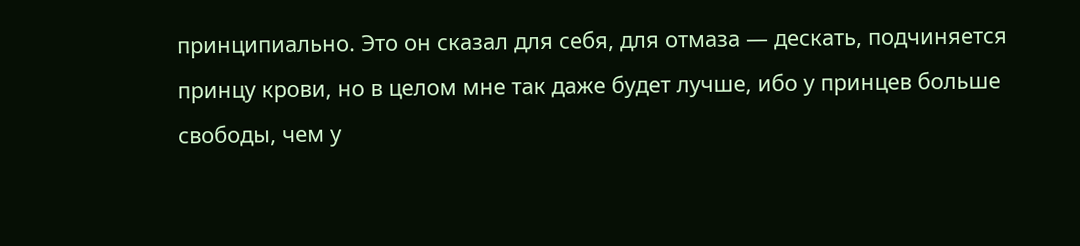принципиально. Это он сказал для себя, для отмаза — дескать, подчиняется принцу крови, но в целом мне так даже будет лучше, ибо у принцев больше свободы, чем у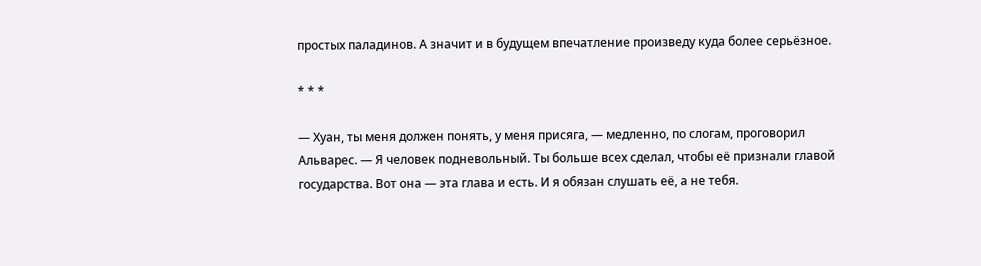простых паладинов. А значит и в будущем впечатление произведу куда более серьёзное.

* * *

— Хуан, ты меня должен понять, у меня присяга, — медленно, по слогам, проговорил Альварес. — Я человек подневольный. Ты больше всех сделал, чтобы её признали главой государства. Вот она — эта глава и есть. И я обязан слушать её, а не тебя.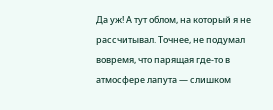Да уж! А тут облом, на который я не рассчитывал. Точнее, не подумал вовремя, что парящая где-то в атмосфере лапута — слишком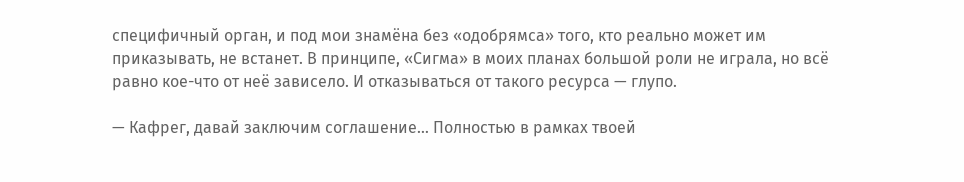специфичный орган, и под мои знамёна без «одобрямса» того, кто реально может им приказывать, не встанет. В принципе, «Сигма» в моих планах большой роли не играла, но всё равно кое-что от неё зависело. И отказываться от такого ресурса — глупо.

— Кафрег, давай заключим соглашение… Полностью в рамках твоей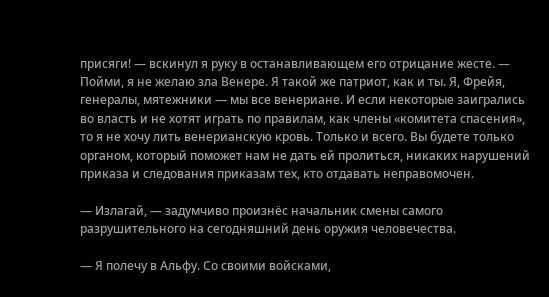присяги! — вскинул я руку в останавливающем его отрицание жесте. — Пойми, я не желаю зла Венере. Я такой же патриот, как и ты. Я, Фрейя, генералы, мятежники — мы все венериане. И если некоторые заигрались во власть и не хотят играть по правилам, как члены «комитета спасения», то я не хочу лить венерианскую кровь. Только и всего. Вы будете только органом, который поможет нам не дать ей пролиться, никаких нарушений приказа и следования приказам тех, кто отдавать неправомочен.

— Излагай, — задумчиво произнёс начальник смены самого разрушительного на сегодняшний день оружия человечества.

— Я полечу в Альфу. Со своими войсками,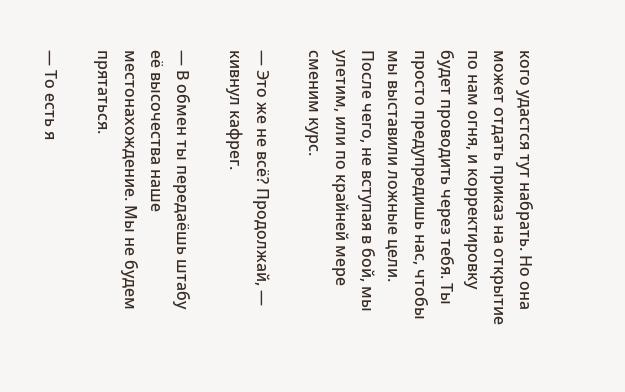кого удастся тут набрать. Но она может отдать приказ на открытие по нам огня, и корректировку будет проводить через тебя. Ты просто предупредишь нас, чтобы мы выставили ложные цели. После чего, не вступая в бой, мы улетим, или по крайней мере сменим курс.

— Это же не всё? Продолжай, — кивнул кафрег.

— В обмен ты передаёшь штабу её высочества наше местонахождение. Мы не будем прятаться.

— То есть я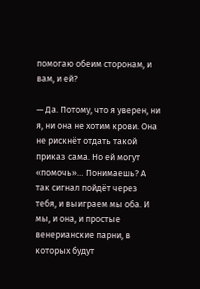помогаю обеим сторонам, и вам, и ей?

— Да. Потому, что я уверен, ни я, ни она не хотим крови. Она не рискнёт отдать такой приказ сама. Но ей могут «помочь»… Понимаешь? А так сигнал пойдёт через тебя, и выиграем мы оба. И мы, и она, и простые венерианские парни, в которых будут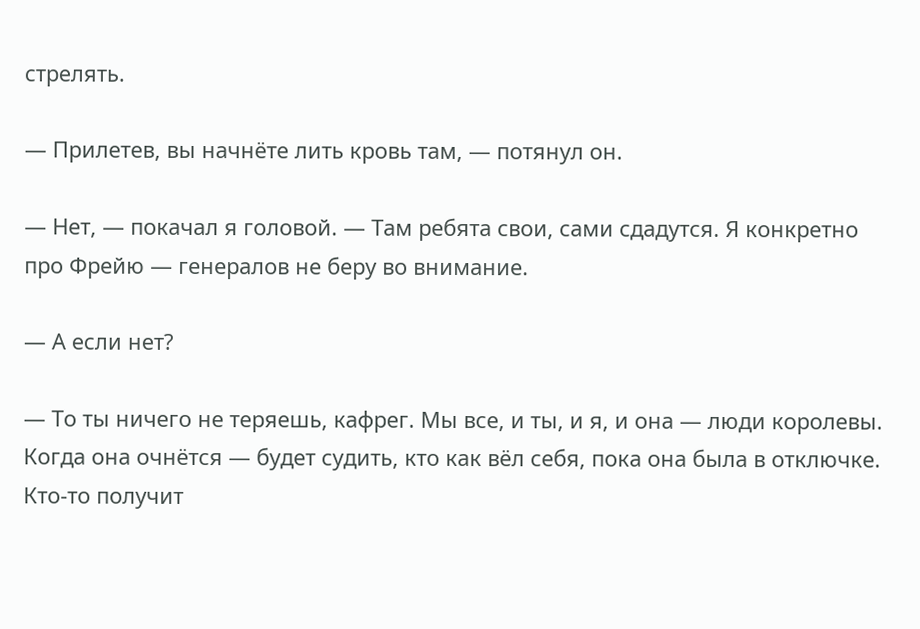стрелять.

— Прилетев, вы начнёте лить кровь там, — потянул он.

— Нет, — покачал я головой. — Там ребята свои, сами сдадутся. Я конкретно про Фрейю — генералов не беру во внимание.

— А если нет?

— То ты ничего не теряешь, кафрег. Мы все, и ты, и я, и она — люди королевы. Когда она очнётся — будет судить, кто как вёл себя, пока она была в отключке. Кто-то получит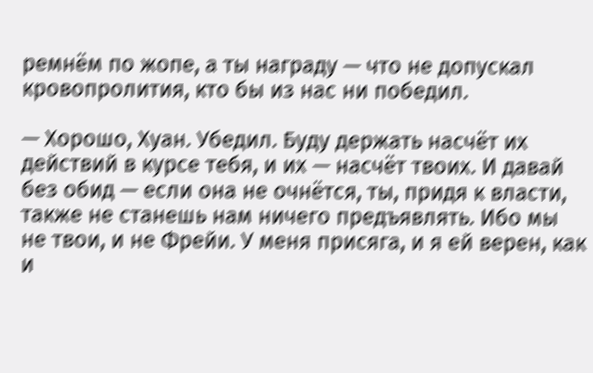ремнём по жопе, а ты награду — что не допускал кровопролития, кто бы из нас ни победил.

— Хорошо, Хуан. Убедил. Буду держать насчёт их действий в курсе тебя, и их — насчёт твоих. И давай без обид — если она не очнётся, ты, придя к власти, также не станешь нам ничего предъявлять. Ибо мы не твои, и не Фрейи. У меня присяга, и я ей верен, как и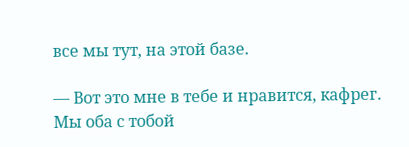все мы тут, на этой базе.

— Вот это мне в тебе и нравится, кафрег. Мы оба с тобой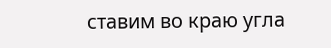ставим во краю угла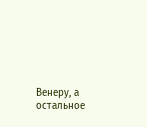Венеру, а остальное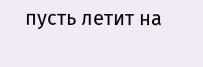пусть летит на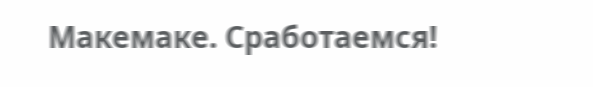Макемаке. Сработаемся!